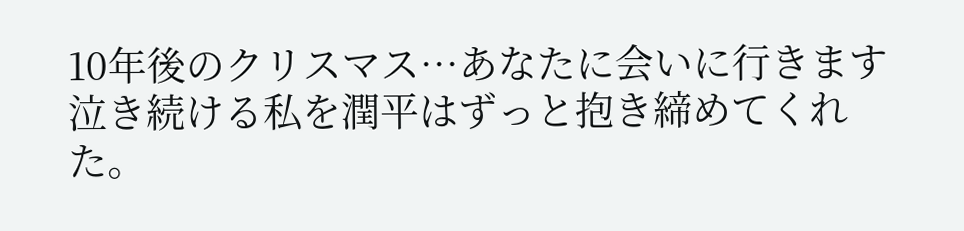10年後のクリスマス…あなたに会いに行きます
泣き続ける私を潤平はずっと抱き締めてくれた。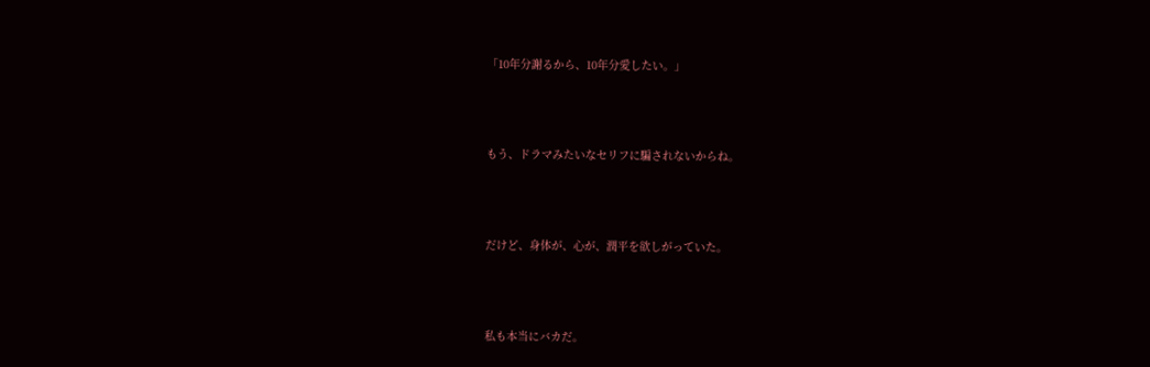「10年分謝るから、10年分愛したい。」



もう、ドラマみたいなセリフに騙されないからね。



だけど、身体が、心が、潤平を欲しがっていた。



私も本当にバカだ。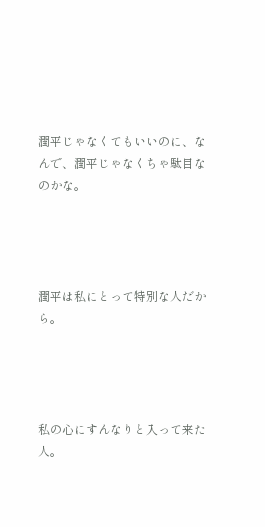潤平じゃなくてもいいのに、なんで、潤平じゃなくちゃ駄目なのかな。




潤平は私にとって特別な人だから。




私の心にすんなりと入って来た人。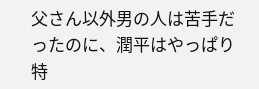父さん以外男の人は苦手だったのに、潤平はやっぱり特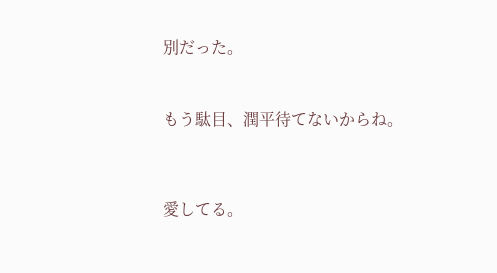別だった。



もう駄目、潤平待てないからね。




愛してる。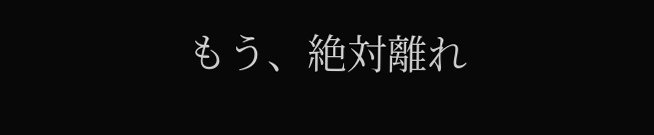もう、絶対離れ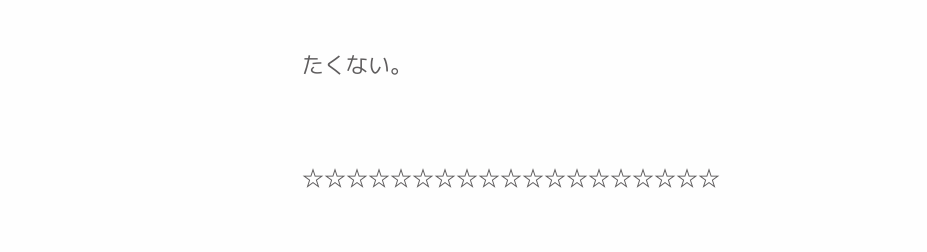たくない。



☆☆☆☆☆☆☆☆☆☆☆☆☆☆☆☆☆☆☆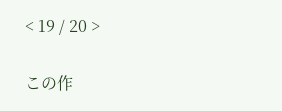< 19 / 20 >

この作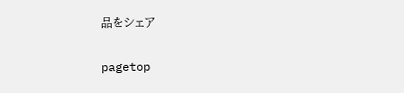品をシェア

pagetop